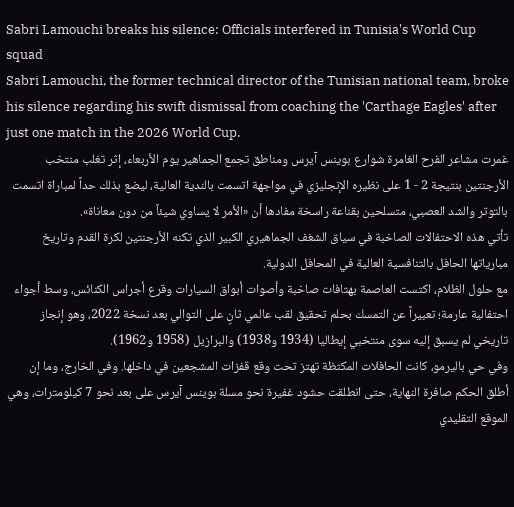Sabri Lamouchi breaks his silence: Officials interfered in Tunisia's World Cup squad
Sabri Lamouchi, the former technical director of the Tunisian national team, broke his silence regarding his swift dismissal from coaching the 'Carthage Eagles' after just one match in the 2026 World Cup.
غمرت مشاعر الفرح الغامرة شوارع بوينس آيرس ومناطق تجمع الجماهير يوم الأربعاء، إثر تغلب منتخب الأرجنتين بنتيجة 2 - 1 على نظيره الإنجليزي في مواجهة اتسمت بالندية العالية، ليضع بذلك حداً لمباراة اتسمت بالتوتر والشد العصبي، متسلحين بقناعة راسخة مفادها أن «الأمر لا يساوي شيئاً من دون معاناة».
تأتي هذه الاحتفالات الصاخبة في سياق الشغف الجماهيري الكبير الذي تكنه الأرجنتين لكرة القدم وتاريخ مبارياتها الحافل بالتنافسية العالية في المحافل الدولية.
مع حلول الظلام، اكتست العاصمة بهتافات صاخبة وأصوات أبواق السيارات وقرع أجراس الكنائس، وسط أجواء احتفالية عارمة؛ تعبيراً عن التمسك بحلم تحقيق لقب عالمي ثانٍ على التوالي بعد نسخة 2022، وهو إنجاز تاريخي لم يسبق إليه سوى منتخبي إيطاليا (1934 و1938) والبرازيل (1958 و1962).
وفي حي باليرمو، كانت الحافلات المكتظة تهتز تحت وقع قفزات المشجعين في داخلها. وفي الخارج، وما إن أطلق الحكم صافرة النهاية، حتى انطلقت حشود غفيرة نحو مسلة بوينس آيرس على بعد نحو 7 كيلومترات، وهي الموقع التقليدي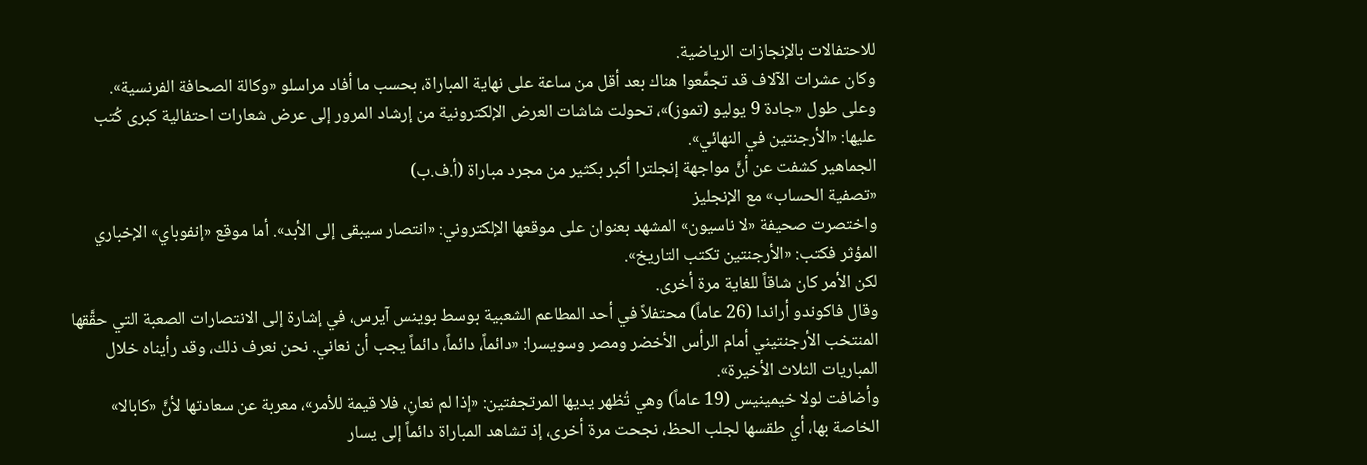للاحتفالات بالإنجازات الرياضية.
وكان عشرات الآلاف قد تجمَّعوا هناك بعد أقل من ساعة على نهاية المباراة، بحسب ما أفاد مراسلو «وكالة الصحافة الفرنسية».
وعلى طول «جادة 9 يوليو (تموز)»، تحولت شاشات العرض الإلكترونية من إرشاد المرور إلى عرض شعارات احتفالية كبرى كُتب عليها: «الأرجنتين في النهائي».
الجماهير كشفت عن أنَّ مواجهة إنجلترا أكبر بكثير من مجرد مباراة (أ.ف.ب)
«تصفية الحساب» مع الإنجليز
واختصرت صحيفة «لا ناسيون» المشهد بعنوان على موقعها الإلكتروني: «انتصار سيبقى إلى الأبد». أما موقع «إنفوباي» الإخباري المؤثر فكتب: «الأرجنتين تكتب التاريخ».
لكن الأمر كان شاقاً للغاية مرة أخرى.
وقال فاكوندو أراندا (26 عاماً) محتفلاً في أحد المطاعم الشعبية بوسط بوينس آيرس، في إشارة إلى الانتصارات الصعبة التي حقَّقها المنتخب الأرجنتيني أمام الرأس الأخضر ومصر وسويسرا: «دائماً، دائماً، دائماً يجب أن نعاني. نحن نعرف ذلك، وقد رأيناه خلال المباريات الثلاث الأخيرة».
وأضافت لولا خيمينيس (19 عاماً) وهي تُظهر يديها المرتجفتين: «إذا لم نعانِ، فلا قيمة للأمر»، معربة عن سعادتها لأنَّ «كابالا» الخاصة بها، أي طقسها لجلب الحظ، نجحت مرة أخرى، إذ تشاهد المباراة دائماً إلى يسار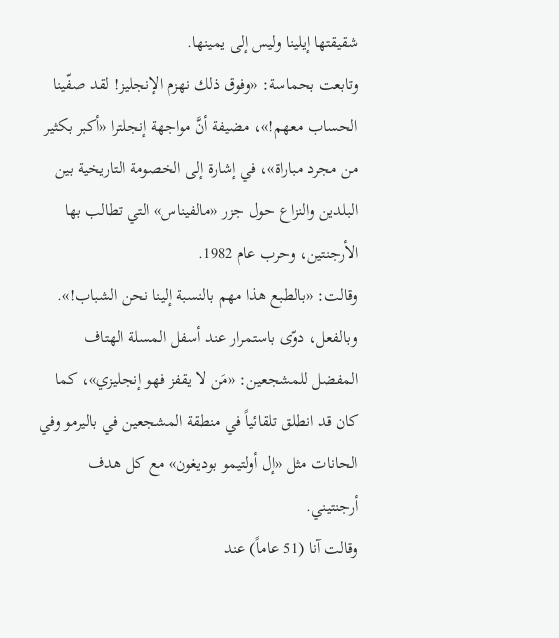شقيقتها إيلينا وليس إلى يمينها.
وتابعت بحماسة: «وفوق ذلك نهزم الإنجليز! لقد صفّينا الحساب معهم!»، مضيفة أنَّ مواجهة إنجلترا «أكبر بكثير من مجرد مباراة»، في إشارة إلى الخصومة التاريخية بين البلدين والنزاع حول جزر «مالفيناس» التي تطالب بها الأرجنتين، وحرب عام 1982.
وقالت: «بالطبع هذا مهم بالنسبة إلينا نحن الشباب!».
وبالفعل، دوّى باستمرار عند أسفل المسلة الهتاف المفضل للمشجعين: «مَن لا يقفز فهو إنجليزي»، كما كان قد انطلق تلقائياً في منطقة المشجعين في باليرمو وفي الحانات مثل «إل أولتيمو بوديغون» مع كل هدف أرجنتيني.
وقالت آنا (51 عاماً) عند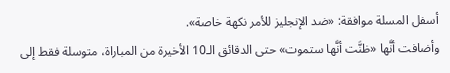أسفل المسلة موافقة: «ضد الإنجليز للأمر نكهة خاصة».
وأضافت أنَّها «ظنَّت أنَّها ستموت» حتى الدقائق الـ10 الأخيرة من المباراة، متوسلة فقط إلى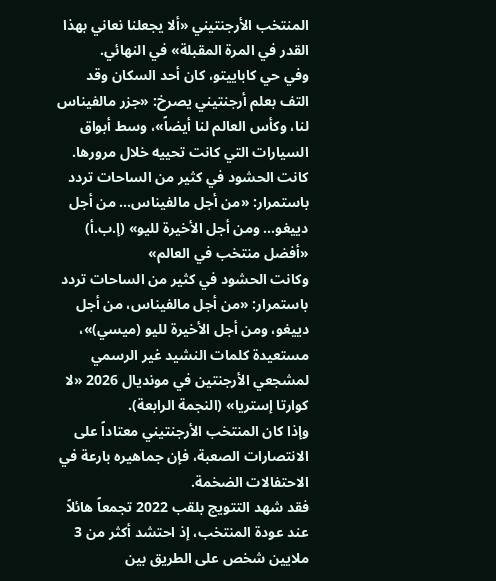المنتخب الأرجنتيني «ألا يجعلنا نعاني بهذا القدر في المرة المقبلة» في النهائي.
وفي حي كاباييتو، كان أحد السكان وقد التف بعلم أرجنتيني يصرخ: «جزر مالفيناس لنا، وكأس العالم لنا أيضاً»، وسط أبواق السيارات التي كانت تحييه خلال مرورها.
كانت الحشود في كثير من الساحات تردد باستمرار: «من أجل مالفيناس... من أجل دييغو... ومن أجل الأخيرة لليو» (إ.ب.أ)
«أفضل منتخب في العالم»
وكانت الحشود في كثير من الساحات تردد باستمرار: «من أجل مالفيناس، من أجل دييغو، ومن أجل الأخيرة لليو (ميسي)»، مستعيدة كلمات النشيد غير الرسمي لمشجعي الأرجنتين في مونديال 2026 «لا كوارتا إستريا» (النجمة الرابعة).
وإذا كان المنتخب الأرجنتيني معتاداً على الانتصارات الصعبة، فإن جماهيره بارعة في الاحتفالات الضخمة.
فقد شهد التتويج بلقب 2022 تجمعاً هائلاً عند عودة المنتخب، إذ احتشد أكثر من 3 ملايين شخص على الطريق بين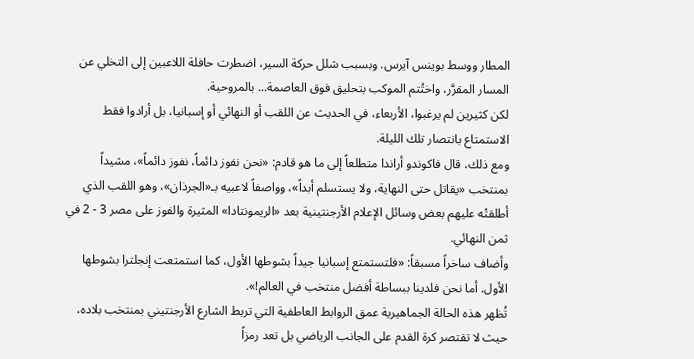المطار ووسط بوينس آيرس. وبسبب شلل حركة السير، اضطرت حافلة اللاعبين إلى التخلي عن المسار المقرَّر، واختُتم الموكب بتحليق فوق العاصمة... بالمروحية.
لكن كثيرين لم يرغبوا، الأربعاء، في الحديث عن اللقب أو النهائي أو إسبانيا، بل أرادوا فقط الاستمتاع بانتصار تلك الليلة.
ومع ذلك، قال فاكوندو أراندا متطلعاً إلى ما هو قادم: «نحن نفوز دائماً، نفوز دائماً»، مشيداً بمنتخب «يقاتل حتى النهاية، ولا يستسلم أبداً»، وواصفاً لاعبيه بـ«الجرذان»، وهو اللقب الذي أطلقتْه عليهم بعض وسائل الإعلام الأرجنتينية بعد «الريمونتادا» المثيرة والفوز على مصر 3 - 2 في ثمن النهائي.
وأضاف ساخراً مسبقاً: «فلتستمتع إسبانيا جيداً بشوطها الأول، كما استمتعت إنجلترا بشوطها الأول. أما نحن فلدينا ببساطة أفضل منتخب في العالم!».
تُظهر هذه الحالة الجماهيرية عمق الروابط العاطفية التي تربط الشارع الأرجنتيني بمنتخب بلاده، حيث لا تقتصر كرة القدم على الجانب الرياضي بل تعد رمزاً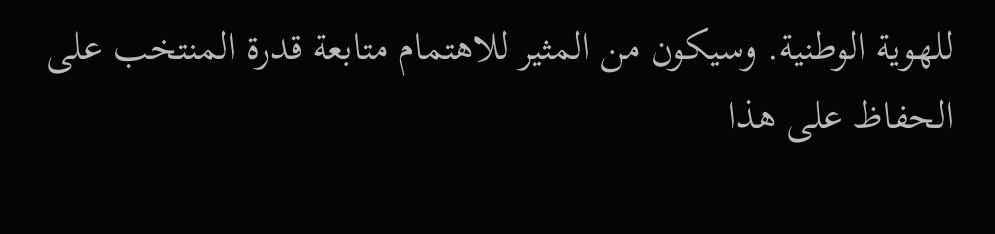للهوية الوطنية. وسيكون من المثير للاهتمام متابعة قدرة المنتخب على الحفاظ على هذا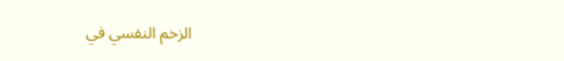الزخم النفسي في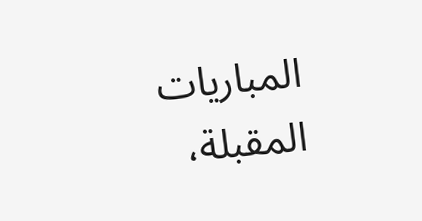المباريات المقبلة،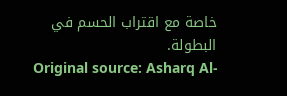خاصة مع اقتراب الحسم في البطولة.
Original source: Asharq Al-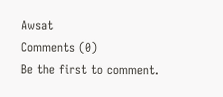Awsat
Comments (0)
Be the first to comment.